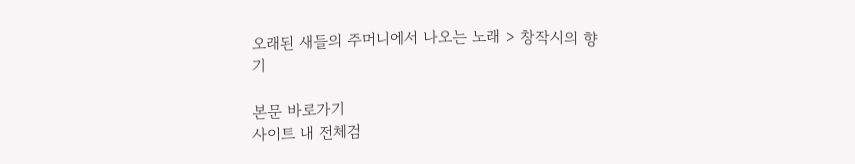오래된 새들의 주머니에서 나오는 노래 > 창작시의 향기

본문 바로가기
사이트 내 전체검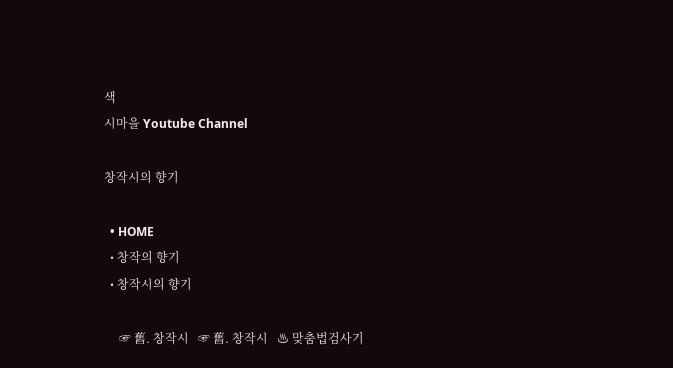색
시마을 Youtube Channel

창작시의 향기

  • HOME
  • 창작의 향기
  • 창작시의 향기

     ☞ 舊. 창작시   ☞ 舊. 창작시   ♨ 맞춤법검사기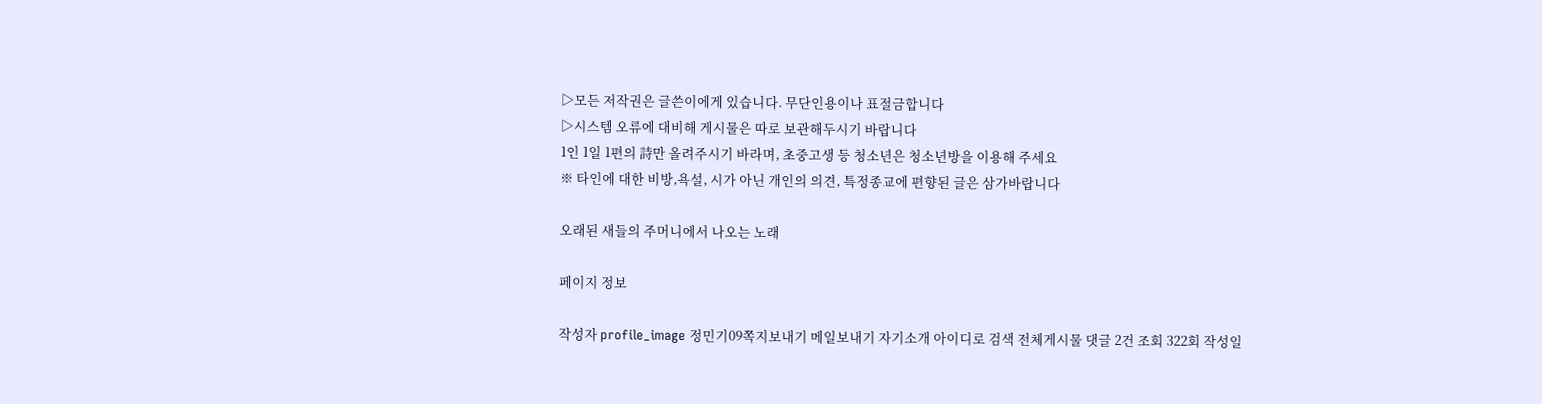▷모든 저작권은 글쓴이에게 있습니다. 무단인용이나 표절금합니다
▷시스템 오류에 대비해 게시물은 따로 보관해두시기 바랍니다
1인 1일 1편의 詩만 올려주시기 바라며, 초중고생 등 청소년은 청소년방을 이용해 주세요
※ 타인에 대한 비방,욕설, 시가 아닌 개인의 의견, 특정종교에 편향된 글은 삼가바랍니다

오래된 새들의 주머니에서 나오는 노래

페이지 정보

작성자 profile_image 정민기09쪽지보내기 메일보내기 자기소개 아이디로 검색 전체게시물 댓글 2건 조회 322회 작성일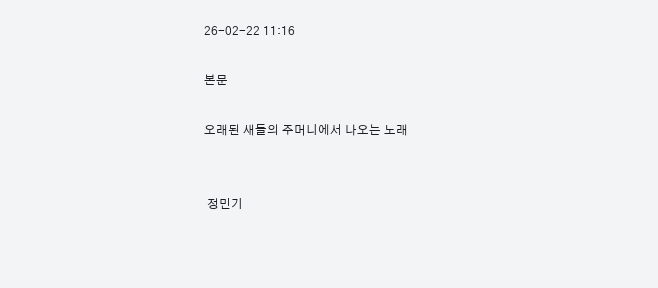26-02-22 11:16

본문

오래된 새들의 주머니에서 나오는 노래


 정민기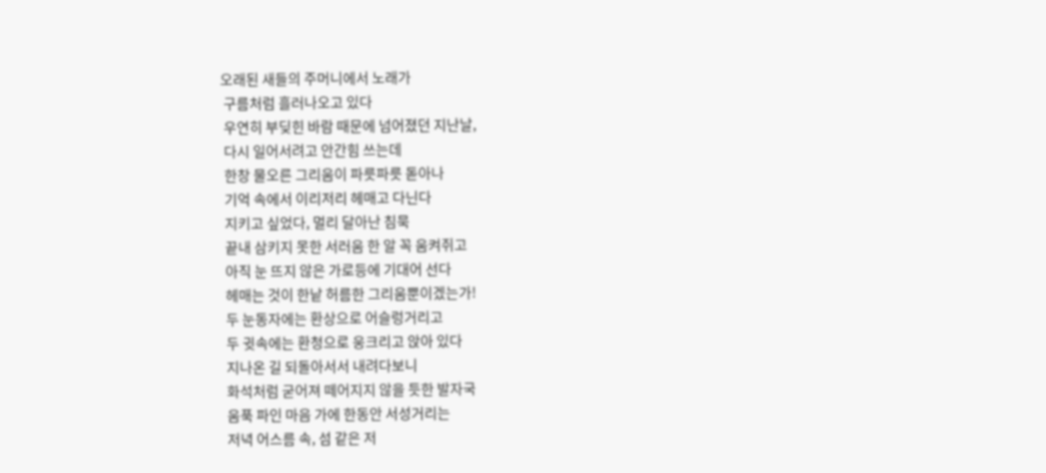오래된 새들의 주머니에서 노래가
 구름처럼 흘러나오고 있다
 우연히 부딪힌 바람 때문에 넘어졌던 지난날,
 다시 일어서려고 안간힘 쓰는데
 한창 물오른 그리움이 파릇파릇 돋아나
 기억 속에서 이리저리 헤매고 다닌다
 지키고 싶었다, 멀리 달아난 침묵
 끝내 삼키지 못한 서러움 한 알 꼭 움켜쥐고
 아직 눈 뜨지 않은 가로등에 기대어 선다
 헤매는 것이 한낱 허름한 그리움뿐이겠는가!
 두 눈동자에는 환상으로 어슬렁거리고
 두 귓속에는 환청으로 웅크리고 앉아 있다
 지나온 길 되돌아서서 내려다보니
 화석처럼 굳어져 떼어지지 않을 듯한 발자국
 움푹 파인 마음 가에 한동안 서성거리는
 저녁 어스름 속, 섬 같은 저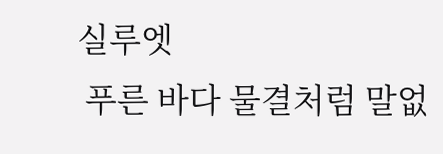실루엣
 푸른 바다 물결처럼 말없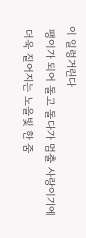이 일렁거린다
 팽이가 되어 돌고 돌다가 멈출 사랑이기에
 더욱 짙어지는 노을빛 한 줌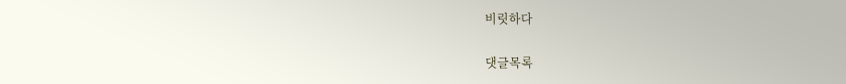비릿하다

댓글목록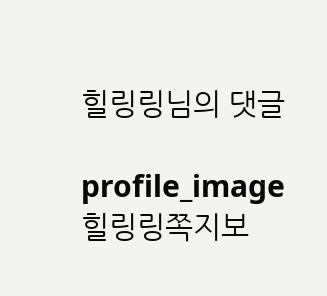힐링링님의 댓글

profile_image 힐링링쪽지보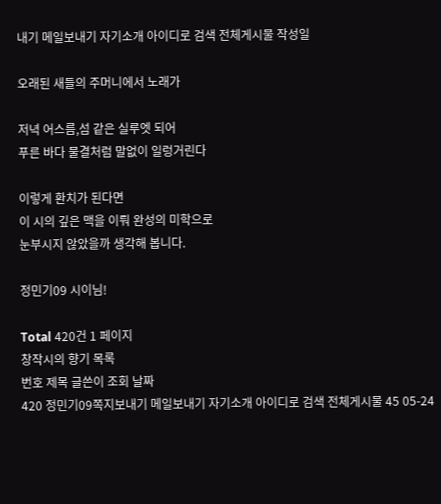내기 메일보내기 자기소개 아이디로 검색 전체게시물 작성일

오래된 새들의 주머니에서 노래가

저녁 어스름,섬 같은 실루엣 되어
푸른 바다 물결처럼 말없이 일렁거린다

이렇게 환치가 된다면
이 시의 깊은 맥을 이뤄 완성의 미학으로
눈부시지 않았을까 생각해 봅니다.

정민기09 시이님!

Total 420건 1 페이지
창작시의 향기 목록
번호 제목 글쓴이 조회 날짜
420 정민기09쪽지보내기 메일보내기 자기소개 아이디로 검색 전체게시물 45 05-24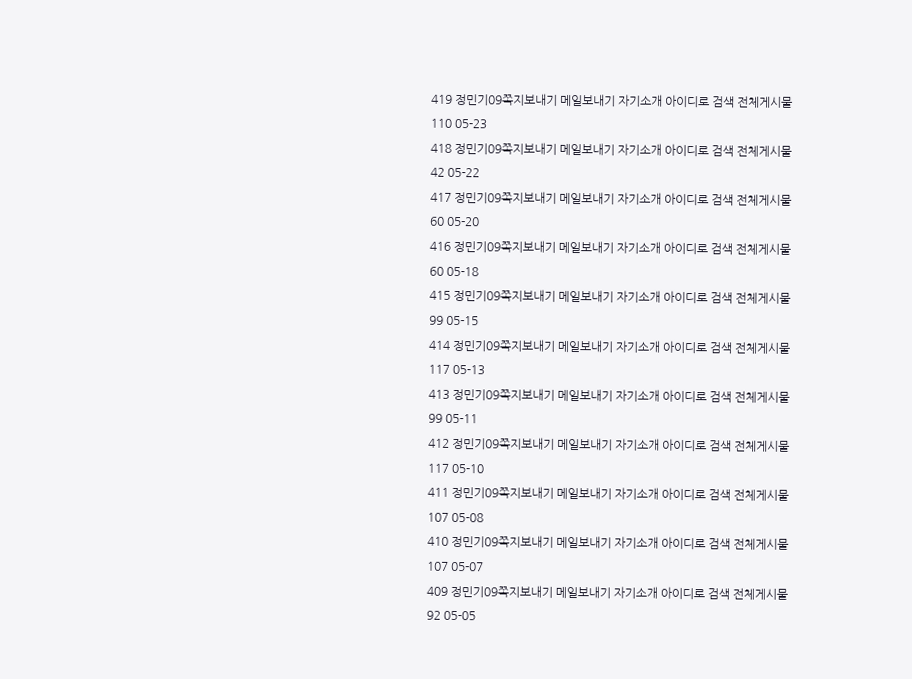419 정민기09쪽지보내기 메일보내기 자기소개 아이디로 검색 전체게시물 110 05-23
418 정민기09쪽지보내기 메일보내기 자기소개 아이디로 검색 전체게시물 42 05-22
417 정민기09쪽지보내기 메일보내기 자기소개 아이디로 검색 전체게시물 60 05-20
416 정민기09쪽지보내기 메일보내기 자기소개 아이디로 검색 전체게시물 60 05-18
415 정민기09쪽지보내기 메일보내기 자기소개 아이디로 검색 전체게시물 99 05-15
414 정민기09쪽지보내기 메일보내기 자기소개 아이디로 검색 전체게시물 117 05-13
413 정민기09쪽지보내기 메일보내기 자기소개 아이디로 검색 전체게시물 99 05-11
412 정민기09쪽지보내기 메일보내기 자기소개 아이디로 검색 전체게시물 117 05-10
411 정민기09쪽지보내기 메일보내기 자기소개 아이디로 검색 전체게시물 107 05-08
410 정민기09쪽지보내기 메일보내기 자기소개 아이디로 검색 전체게시물 107 05-07
409 정민기09쪽지보내기 메일보내기 자기소개 아이디로 검색 전체게시물 92 05-05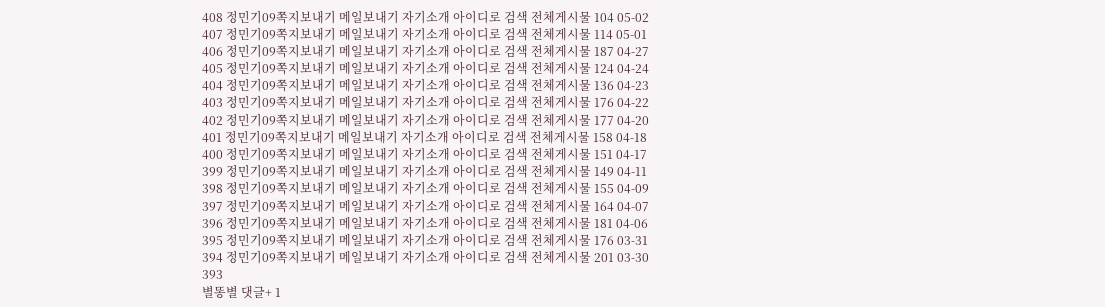408 정민기09쪽지보내기 메일보내기 자기소개 아이디로 검색 전체게시물 104 05-02
407 정민기09쪽지보내기 메일보내기 자기소개 아이디로 검색 전체게시물 114 05-01
406 정민기09쪽지보내기 메일보내기 자기소개 아이디로 검색 전체게시물 187 04-27
405 정민기09쪽지보내기 메일보내기 자기소개 아이디로 검색 전체게시물 124 04-24
404 정민기09쪽지보내기 메일보내기 자기소개 아이디로 검색 전체게시물 136 04-23
403 정민기09쪽지보내기 메일보내기 자기소개 아이디로 검색 전체게시물 176 04-22
402 정민기09쪽지보내기 메일보내기 자기소개 아이디로 검색 전체게시물 177 04-20
401 정민기09쪽지보내기 메일보내기 자기소개 아이디로 검색 전체게시물 158 04-18
400 정민기09쪽지보내기 메일보내기 자기소개 아이디로 검색 전체게시물 151 04-17
399 정민기09쪽지보내기 메일보내기 자기소개 아이디로 검색 전체게시물 149 04-11
398 정민기09쪽지보내기 메일보내기 자기소개 아이디로 검색 전체게시물 155 04-09
397 정민기09쪽지보내기 메일보내기 자기소개 아이디로 검색 전체게시물 164 04-07
396 정민기09쪽지보내기 메일보내기 자기소개 아이디로 검색 전체게시물 181 04-06
395 정민기09쪽지보내기 메일보내기 자기소개 아이디로 검색 전체게시물 176 03-31
394 정민기09쪽지보내기 메일보내기 자기소개 아이디로 검색 전체게시물 201 03-30
393
별똥별 댓글+ 1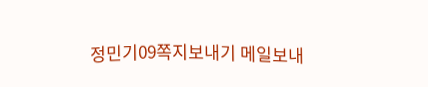정민기09쪽지보내기 메일보내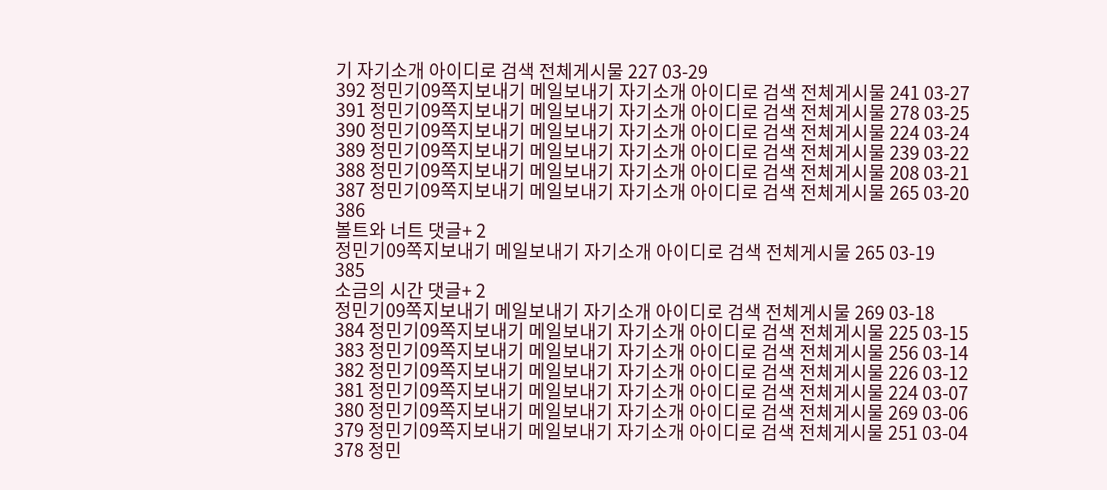기 자기소개 아이디로 검색 전체게시물 227 03-29
392 정민기09쪽지보내기 메일보내기 자기소개 아이디로 검색 전체게시물 241 03-27
391 정민기09쪽지보내기 메일보내기 자기소개 아이디로 검색 전체게시물 278 03-25
390 정민기09쪽지보내기 메일보내기 자기소개 아이디로 검색 전체게시물 224 03-24
389 정민기09쪽지보내기 메일보내기 자기소개 아이디로 검색 전체게시물 239 03-22
388 정민기09쪽지보내기 메일보내기 자기소개 아이디로 검색 전체게시물 208 03-21
387 정민기09쪽지보내기 메일보내기 자기소개 아이디로 검색 전체게시물 265 03-20
386
볼트와 너트 댓글+ 2
정민기09쪽지보내기 메일보내기 자기소개 아이디로 검색 전체게시물 265 03-19
385
소금의 시간 댓글+ 2
정민기09쪽지보내기 메일보내기 자기소개 아이디로 검색 전체게시물 269 03-18
384 정민기09쪽지보내기 메일보내기 자기소개 아이디로 검색 전체게시물 225 03-15
383 정민기09쪽지보내기 메일보내기 자기소개 아이디로 검색 전체게시물 256 03-14
382 정민기09쪽지보내기 메일보내기 자기소개 아이디로 검색 전체게시물 226 03-12
381 정민기09쪽지보내기 메일보내기 자기소개 아이디로 검색 전체게시물 224 03-07
380 정민기09쪽지보내기 메일보내기 자기소개 아이디로 검색 전체게시물 269 03-06
379 정민기09쪽지보내기 메일보내기 자기소개 아이디로 검색 전체게시물 251 03-04
378 정민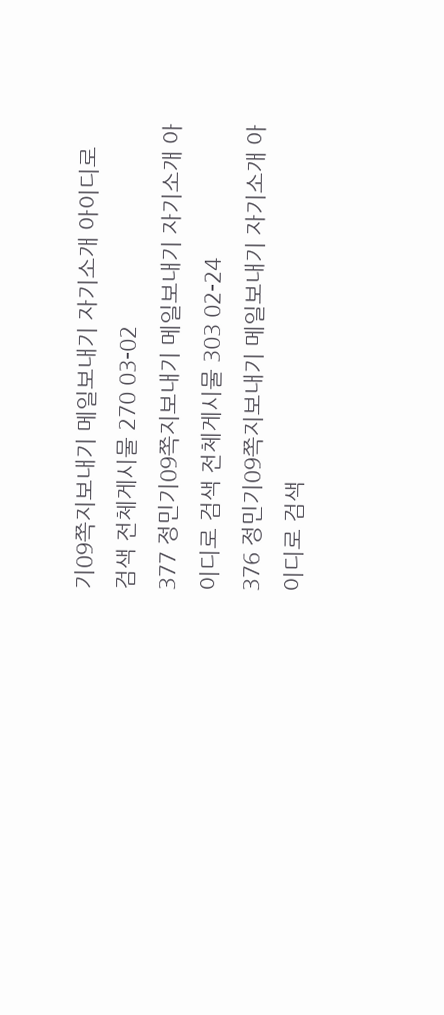기09쪽지보내기 메일보내기 자기소개 아이디로 검색 전체게시물 270 03-02
377 정민기09쪽지보내기 메일보내기 자기소개 아이디로 검색 전체게시물 303 02-24
376 정민기09쪽지보내기 메일보내기 자기소개 아이디로 검색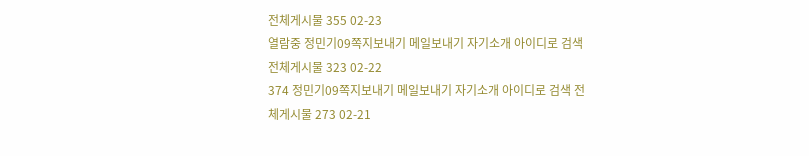전체게시물 355 02-23
열람중 정민기09쪽지보내기 메일보내기 자기소개 아이디로 검색 전체게시물 323 02-22
374 정민기09쪽지보내기 메일보내기 자기소개 아이디로 검색 전체게시물 273 02-21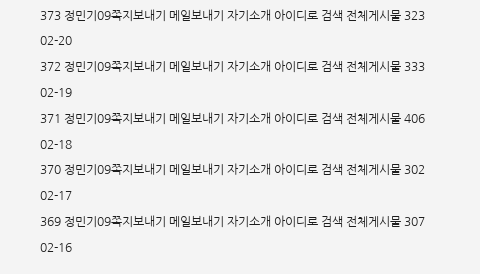373 정민기09쪽지보내기 메일보내기 자기소개 아이디로 검색 전체게시물 323 02-20
372 정민기09쪽지보내기 메일보내기 자기소개 아이디로 검색 전체게시물 333 02-19
371 정민기09쪽지보내기 메일보내기 자기소개 아이디로 검색 전체게시물 406 02-18
370 정민기09쪽지보내기 메일보내기 자기소개 아이디로 검색 전체게시물 302 02-17
369 정민기09쪽지보내기 메일보내기 자기소개 아이디로 검색 전체게시물 307 02-16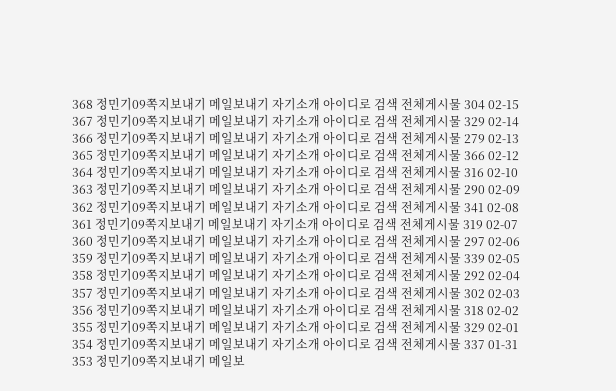368 정민기09쪽지보내기 메일보내기 자기소개 아이디로 검색 전체게시물 304 02-15
367 정민기09쪽지보내기 메일보내기 자기소개 아이디로 검색 전체게시물 329 02-14
366 정민기09쪽지보내기 메일보내기 자기소개 아이디로 검색 전체게시물 279 02-13
365 정민기09쪽지보내기 메일보내기 자기소개 아이디로 검색 전체게시물 366 02-12
364 정민기09쪽지보내기 메일보내기 자기소개 아이디로 검색 전체게시물 316 02-10
363 정민기09쪽지보내기 메일보내기 자기소개 아이디로 검색 전체게시물 290 02-09
362 정민기09쪽지보내기 메일보내기 자기소개 아이디로 검색 전체게시물 341 02-08
361 정민기09쪽지보내기 메일보내기 자기소개 아이디로 검색 전체게시물 319 02-07
360 정민기09쪽지보내기 메일보내기 자기소개 아이디로 검색 전체게시물 297 02-06
359 정민기09쪽지보내기 메일보내기 자기소개 아이디로 검색 전체게시물 339 02-05
358 정민기09쪽지보내기 메일보내기 자기소개 아이디로 검색 전체게시물 292 02-04
357 정민기09쪽지보내기 메일보내기 자기소개 아이디로 검색 전체게시물 302 02-03
356 정민기09쪽지보내기 메일보내기 자기소개 아이디로 검색 전체게시물 318 02-02
355 정민기09쪽지보내기 메일보내기 자기소개 아이디로 검색 전체게시물 329 02-01
354 정민기09쪽지보내기 메일보내기 자기소개 아이디로 검색 전체게시물 337 01-31
353 정민기09쪽지보내기 메일보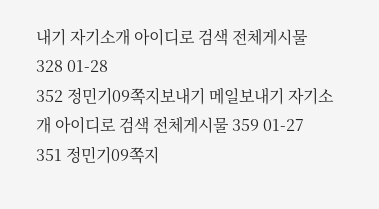내기 자기소개 아이디로 검색 전체게시물 328 01-28
352 정민기09쪽지보내기 메일보내기 자기소개 아이디로 검색 전체게시물 359 01-27
351 정민기09쪽지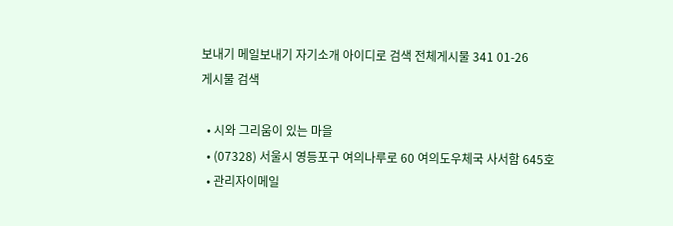보내기 메일보내기 자기소개 아이디로 검색 전체게시물 341 01-26
게시물 검색

  • 시와 그리움이 있는 마을
  • (07328) 서울시 영등포구 여의나루로 60 여의도우체국 사서함 645호
  • 관리자이메일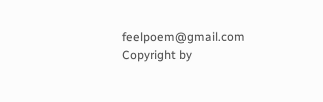feelpoem@gmail.com
Copyright by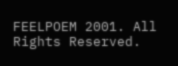FEELPOEM 2001. All Rights Reserved.